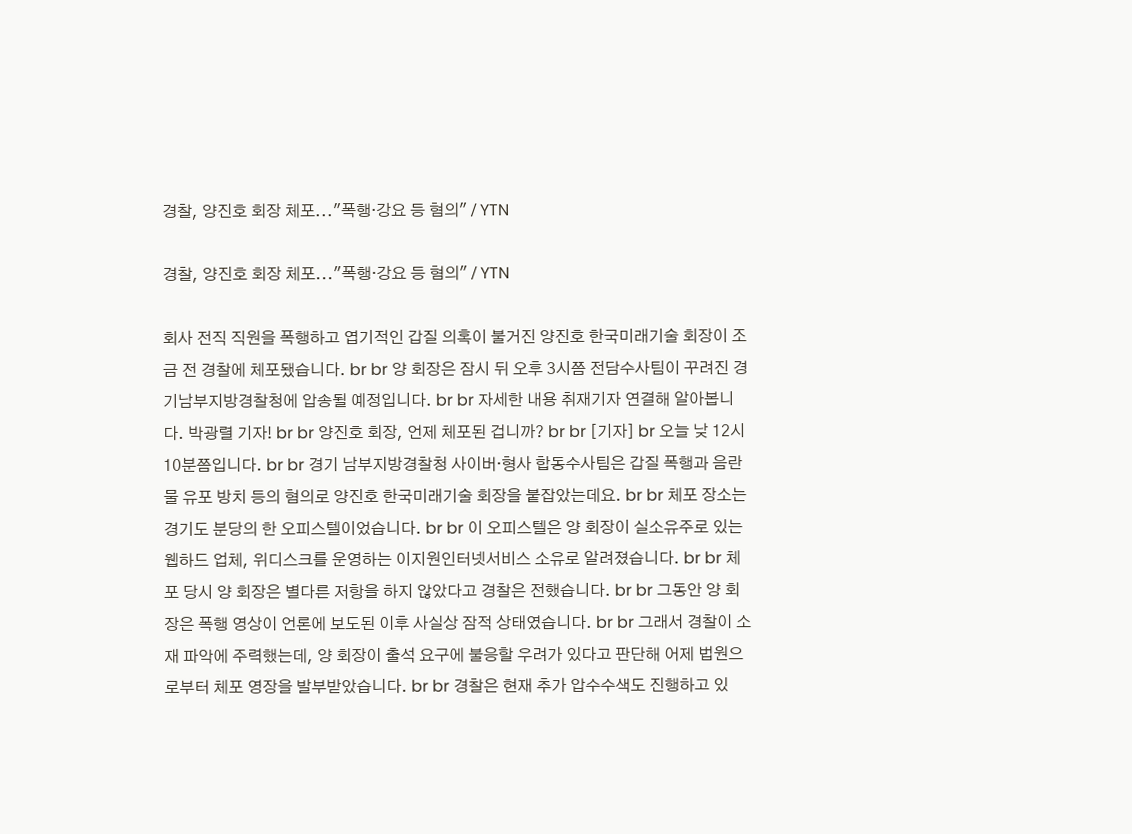경찰, 양진호 회장 체포..."폭행·강요 등 혐의" / YTN

경찰, 양진호 회장 체포..."폭행·강요 등 혐의" / YTN

회사 전직 직원을 폭행하고 엽기적인 갑질 의혹이 불거진 양진호 한국미래기술 회장이 조금 전 경찰에 체포됐습니다. br br 양 회장은 잠시 뒤 오후 3시쯤 전담수사팀이 꾸려진 경기남부지방경찰청에 압송될 예정입니다. br br 자세한 내용 취재기자 연결해 알아봅니다. 박광렬 기자! br br 양진호 회장, 언제 체포된 겁니까? br br [기자] br 오늘 낮 12시 10분쯤입니다. br br 경기 남부지방경찰청 사이버·형사 합동수사팀은 갑질 폭행과 음란물 유포 방치 등의 혐의로 양진호 한국미래기술 회장을 붙잡았는데요. br br 체포 장소는 경기도 분당의 한 오피스텔이었습니다. br br 이 오피스텔은 양 회장이 실소유주로 있는 웹하드 업체, 위디스크를 운영하는 이지원인터넷서비스 소유로 알려졌습니다. br br 체포 당시 양 회장은 별다른 저항을 하지 않았다고 경찰은 전했습니다. br br 그동안 양 회장은 폭행 영상이 언론에 보도된 이후 사실상 잠적 상태였습니다. br br 그래서 경찰이 소재 파악에 주력했는데, 양 회장이 출석 요구에 불응할 우려가 있다고 판단해 어제 법원으로부터 체포 영장을 발부받았습니다. br br 경찰은 현재 추가 압수수색도 진행하고 있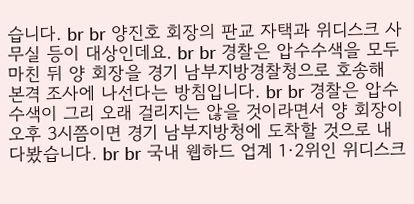습니다. br br 양진호 회장의 판교 자택과 위디스크 사무실 등이 대상인데요. br br 경찰은 압수수색을 모두 마친 뒤 양 회장을 경기 남부지방경찰청으로 호송해 본격 조사에 나선다는 방침입니다. br br 경찰은 압수수색이 그리 오래 걸리지는 않을 것이라면서 양 회장이 오후 3시쯤이면 경기 남부지방청에 도착할 것으로 내다봤습니다. br br 국내 웹하드 업계 1·2위인 위디스크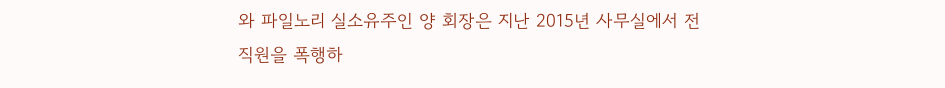와 파일노리 실소유주인 양 회장은 지난 2015년 사무실에서 전 직원을 폭행하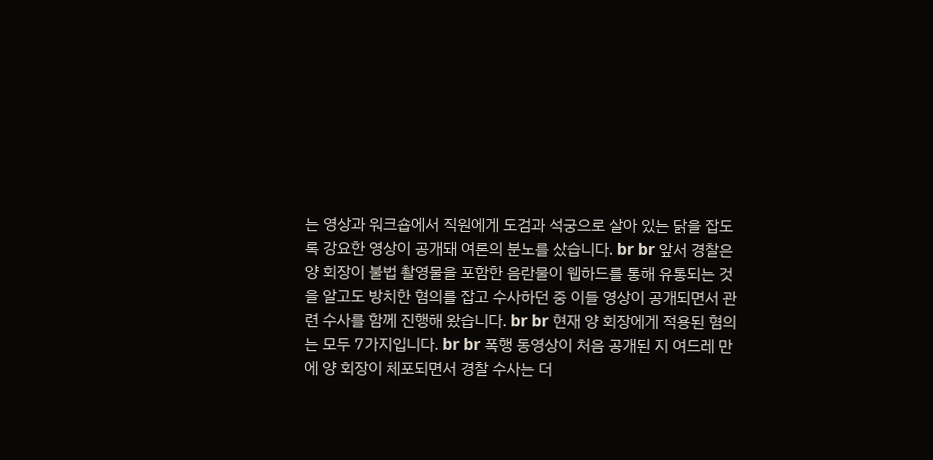는 영상과 워크숍에서 직원에게 도검과 석궁으로 살아 있는 닭을 잡도록 강요한 영상이 공개돼 여론의 분노를 샀습니다. br br 앞서 경찰은 양 회장이 불법 촬영물을 포함한 음란물이 웹하드를 통해 유통되는 것을 알고도 방치한 혐의를 잡고 수사하던 중 이들 영상이 공개되면서 관련 수사를 함께 진행해 왔습니다. br br 현재 양 회장에게 적용된 혐의는 모두 7가지입니다. br br 폭행 동영상이 처음 공개된 지 여드레 만에 양 회장이 체포되면서 경찰 수사는 더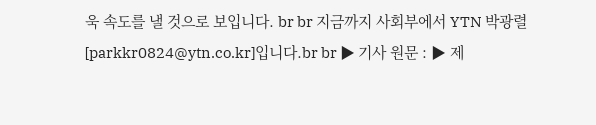욱 속도를 낼 것으로 보입니다. br br 지금까지 사회부에서 YTN 박광렬[parkkr0824@ytn.co.kr]입니다.br br ▶ 기사 원문 : ▶ 제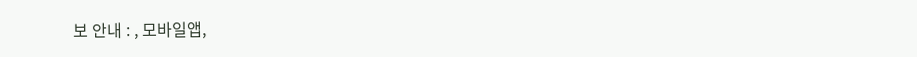보 안내 : , 모바일앱,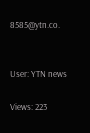8585@ytn.co.


User: YTN news

Views: 223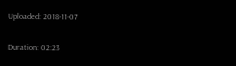Uploaded: 2018-11-07

Duration: 02:23